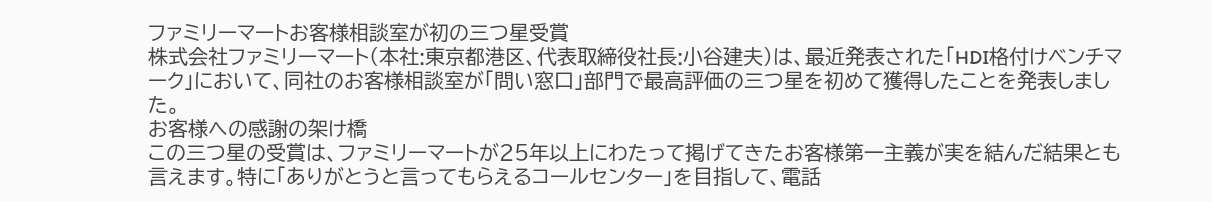ファミリーマートお客様相談室が初の三つ星受賞
株式会社ファミリーマート(本社:東京都港区、代表取締役社長:小谷建夫)は、最近発表された「HDI格付けベンチマーク」において、同社のお客様相談室が「問い窓口」部門で最高評価の三つ星を初めて獲得したことを発表しました。
お客様への感謝の架け橋
この三つ星の受賞は、ファミリーマートが25年以上にわたって掲げてきたお客様第一主義が実を結んだ結果とも言えます。特に「ありがとうと言ってもらえるコールセンター」を目指して、電話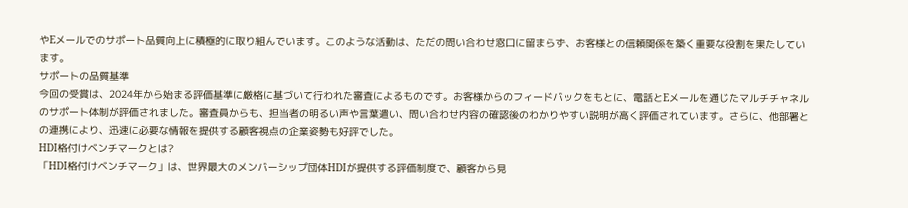やEメールでのサポート品質向上に積極的に取り組んでいます。このような活動は、ただの問い合わせ窓口に留まらず、お客様との信頼関係を築く重要な役割を果たしています。
サポートの品質基準
今回の受賞は、2024年から始まる評価基準に厳格に基づいて行われた審査によるものです。お客様からのフィードバックをもとに、電話とEメールを通じたマルチチャネルのサポート体制が評価されました。審査員からも、担当者の明るい声や言葉遣い、問い合わせ内容の確認後のわかりやすい説明が高く評価されています。さらに、他部署との連携により、迅速に必要な情報を提供する顧客視点の企業姿勢も好評でした。
HDI格付けベンチマークとは?
「HDI格付けベンチマーク」は、世界最大のメンバーシップ団体HDIが提供する評価制度で、顧客から見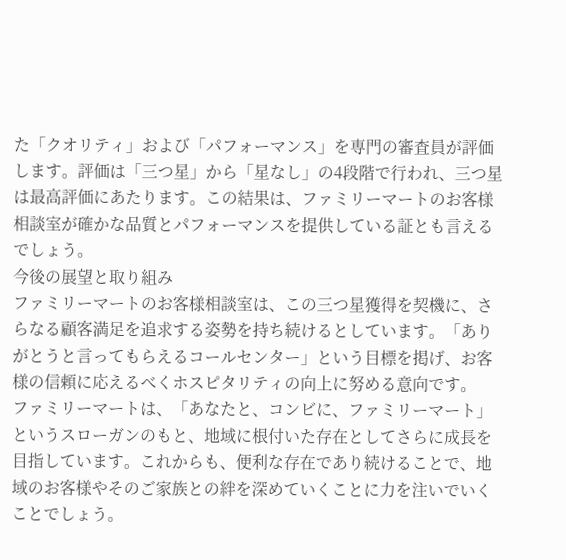た「クオリティ」および「パフォーマンス」を専門の審査員が評価します。評価は「三つ星」から「星なし」の4段階で行われ、三つ星は最高評価にあたります。この結果は、ファミリーマートのお客様相談室が確かな品質とパフォーマンスを提供している証とも言えるでしょう。
今後の展望と取り組み
ファミリーマートのお客様相談室は、この三つ星獲得を契機に、さらなる顧客満足を追求する姿勢を持ち続けるとしています。「ありがとうと言ってもらえるコールセンター」という目標を掲げ、お客様の信頼に応えるべくホスピタリティの向上に努める意向です。
ファミリーマートは、「あなたと、コンビに、ファミリーマート」というスローガンのもと、地域に根付いた存在としてさらに成長を目指しています。これからも、便利な存在であり続けることで、地域のお客様やそのご家族との絆を深めていくことに力を注いでいくことでしょう。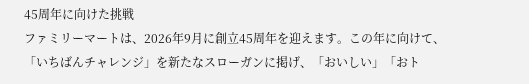45周年に向けた挑戦
ファミリーマートは、2026年9月に創立45周年を迎えます。この年に向けて、「いちばんチャレンジ」を新たなスローガンに掲げ、「おいしい」「おト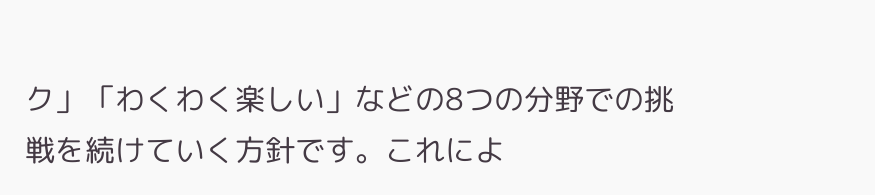ク」「わくわく楽しい」などの8つの分野での挑戦を続けていく方針です。これによ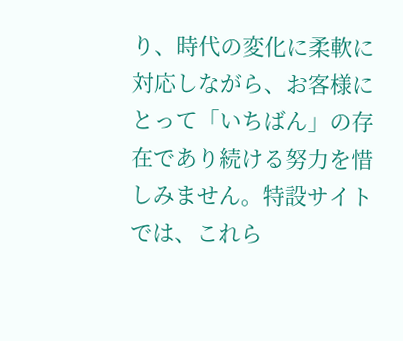り、時代の変化に柔軟に対応しながら、お客様にとって「いちばん」の存在であり続ける努力を惜しみません。特設サイトでは、これら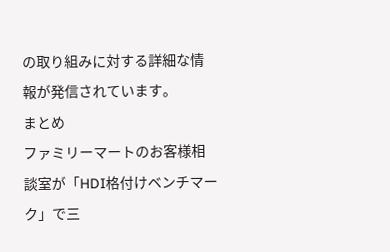の取り組みに対する詳細な情報が発信されています。
まとめ
ファミリーマートのお客様相談室が「HDI格付けベンチマーク」で三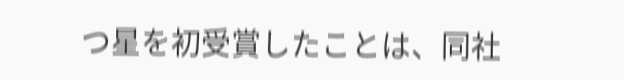つ星を初受賞したことは、同社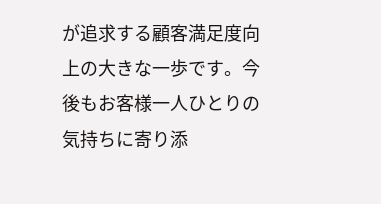が追求する顧客満足度向上の大きな一歩です。今後もお客様一人ひとりの気持ちに寄り添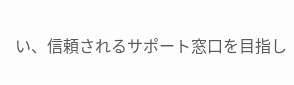い、信頼されるサポート窓口を目指し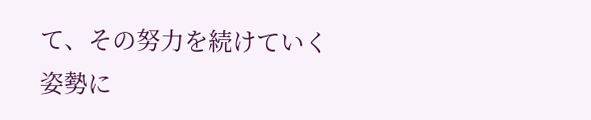て、その努力を続けていく姿勢に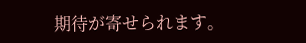期待が寄せられます。